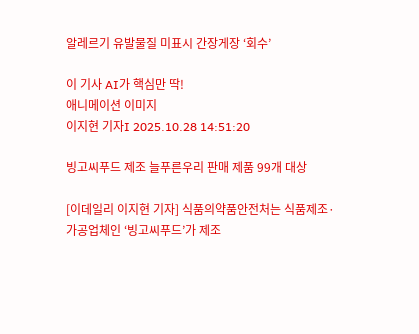알레르기 유발물질 미표시 간장게장 ‘회수’

이 기사 AI가 핵심만 딱!
애니메이션 이미지
이지현 기자I 2025.10.28 14:51:20

빙고씨푸드 제조 늘푸른우리 판매 제품 99개 대상

[이데일리 이지현 기자] 식품의약품안전처는 식품제조·가공업체인 ‘빙고씨푸드’가 제조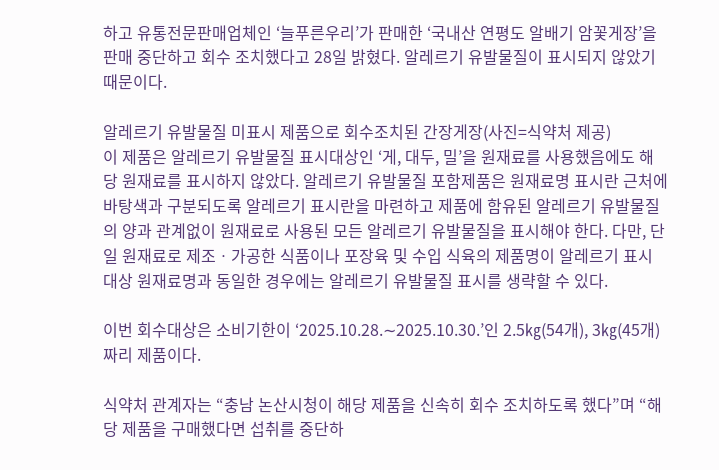하고 유통전문판매업체인 ‘늘푸른우리’가 판매한 ‘국내산 연평도 알배기 암꽃게장’을 판매 중단하고 회수 조치했다고 28일 밝혔다. 알레르기 유발물질이 표시되지 않았기 때문이다.

알레르기 유발물질 미표시 제품으로 회수조치된 간장게장(사진=식약처 제공)
이 제품은 알레르기 유발물질 표시대상인 ‘게, 대두, 밀’을 원재료를 사용했음에도 해당 원재료를 표시하지 않았다. 알레르기 유발물질 포함제품은 원재료명 표시란 근처에 바탕색과 구분되도록 알레르기 표시란을 마련하고 제품에 함유된 알레르기 유발물질의 양과 관계없이 원재료로 사용된 모든 알레르기 유발물질을 표시해야 한다. 다만, 단일 원재료로 제조ㆍ가공한 식품이나 포장육 및 수입 식육의 제품명이 알레르기 표시 대상 원재료명과 동일한 경우에는 알레르기 유발물질 표시를 생략할 수 있다.

이번 회수대상은 소비기한이 ‘2025.10.28.∼2025.10.30.’인 2.5㎏(54개), 3㎏(45개)짜리 제품이다.

식약처 관계자는 “충남 논산시청이 해당 제품을 신속히 회수 조치하도록 했다”며 “해당 제품을 구매했다면 섭취를 중단하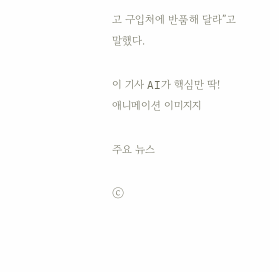고 구입처에 반품해 달라”고 말했다.

이 기사 AI가 핵심만 딱!
애니메이션 이미지지

주요 뉴스

ⓒ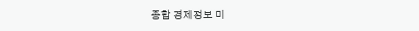종합 경제정보 미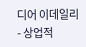디어 이데일리 - 상업적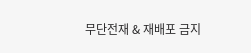무단전재 & 재배포 금지